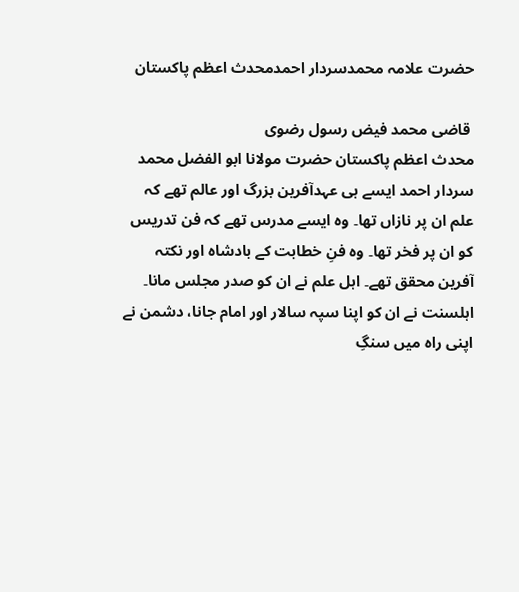حضرت علامہ محمدسردار احمدمحدث اعظم پاکستان

 قاضی محمد فیض رسول رضوی
محدث اعظم پاکستان حضرت مولانا ابو الفضل محمد سردار احمد ایسے ہی عہدآفرین بزرگ اور عالم تھے کہ علم ان پر نازاں تھا۔ وہ ایسے مدرس تھے کہ فن تدریس کو ان پر فخر تھا۔ وہ فنِ خطابت کے بادشاہ اور نکتہ آفرین محقق تھے۔ اہل علم نے ان کو صدر مجلس مانا۔ اہلسنت نے ان کو اپنا سپہ سالار اور امام جانا، دشمن نے اپنی راہ میں سنگِ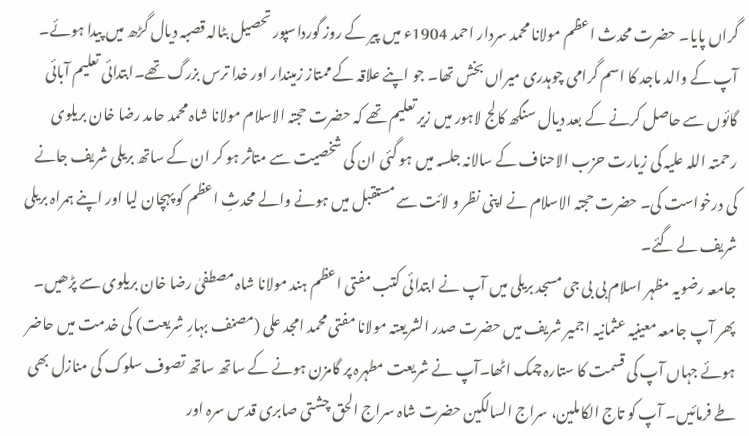گراں پایا۔ حضرت محدث اعظم مولانا محمد سردار احمد 1904ء میں پیر کے روز گورداسپور تحصیل بٹالہ قصبہ دیال گڑھ میں پیدا ہوئے۔ آپ کے والد ماجد کا اسم گرامی چوہدری میراں بخش تھا۔ جو اپنے علاقہ کے ممتاز زمیندار اور خدا ترس بزرگ تھے۔ابتدائی تعلیم آبائی گائوں سے حاصل کرنے کے بعد دیال سنگھ کالج لاہور میں زیر تعلیم تھے کہ حضرت حجتہ الاسلام مولانا شاہ محمد حامد رضا خان بریلوی  رحمتہ اللہ علیہ کی زیارت حزب الاحناف کے سالانہ جلسہ میں ہو گئی ان کی شخصیت سے متاثر ہو کر ان کے ساتھ بریلی شریف جانے کی درخواست کی۔ حضرت حجتہ الاسلام نے اپنی نظر و لائت سے مستقبل میں ہونے والے محدثِ اعظم کو پہچان لیا اور اپنے ہمراہ بریلی شریف لے گئے۔
جامعہ رضویہ مظہر اسلام بی بی جی مسجد بریلی میں آپ نے ابتدائی کتب مفتی اعظم ہند مولانا شاہ مصطفیٰ رضا خان بریلوی سے پڑھیں۔ پھر آپ جامعہ معینیہ عثمانیہ اجمیر شریف میں حضرت صدر الشریعتہ مولانا مفتی محمد امجد علی (مصنف بہارِ شریعت) کی خدمت میں حاضر ہوئے جہاں آپ کی قسمت کا ستارہ چمک اٹھا۔آپ نے شریعت مطہرہ پر گامزن ہونے کے ساتھ ساتھ تصوف سلوک کی منازل بھی طے فرمائیں۔ آپ کو تاج الکاملین، سراج السالکین حضرت شاہ سراج الحق چشتی صابری قدس سرہ اور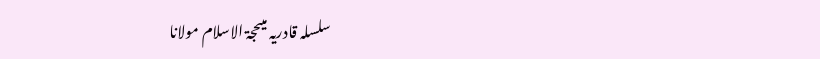سلسلہ قادریہ میںحجۃ الاسلام مولانا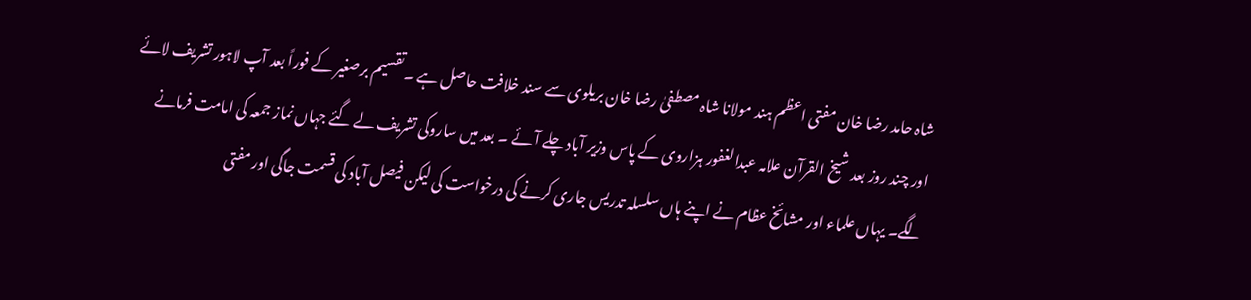شاہ حامد رضا خان مفتی اعظم ہند مولانا شاہ مصطفیٰ رضا خان بریلوی سے سند خلافت حاصل ہے ۔تقسیم برصغیر کے فوراً بعد آپ لاہور تشریف لائے اور چند روز بعد شیخ القرآن علامہ عبدالغفور ہزاروی کے پاس وزیر آباد چلے آئے ۔ بعد میں ساروکی تشریف لے گئے جہاں نماز جمعہ کی امامت فرمانے لگے۔ یہاں علماء اور مشائخ عظام نے اپنے ہاں سلسلہ تدریس جاری کرنے کی درخواست کی لیکن فیصل آباد کی قسمت جاگی اور مفتی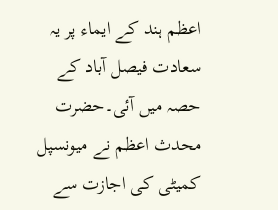اعظم ہند کے ایماء پر یہ سعادت فیصل آباد کے حصہ میں آئی۔حضرت محدث اعظم نے میونسپل کمیٹی کی اجازت سے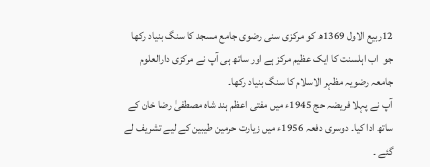12ربیع الاول 1369ھ کو مرکزی سنی رضوی جامع مسجد کا سنگ بنیاد رکھا جو  اب اہلسنت کا ایک عظیم مرکز ہے اور ساتھ ہی آپ نے مرکزی دارالعلوم جامعہ رضویہ مظہر الاسلام کا سنگ بنیاد رکھا۔
آپ نے پہلا فریضہ حج 1945ء میں مفتی اعظم ہند شاہ مصطفیٰ رضا خان کے ساتھ ادا کیا۔ دوسری دفعہ 1956ء میں زیارت حرمین طیبین کے لیے تشریف لے گئے ۔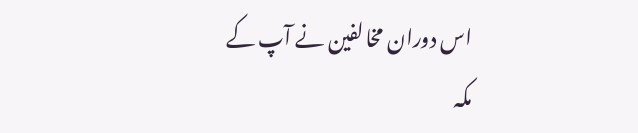اس دوران مخالفین نے آپ کے مکہ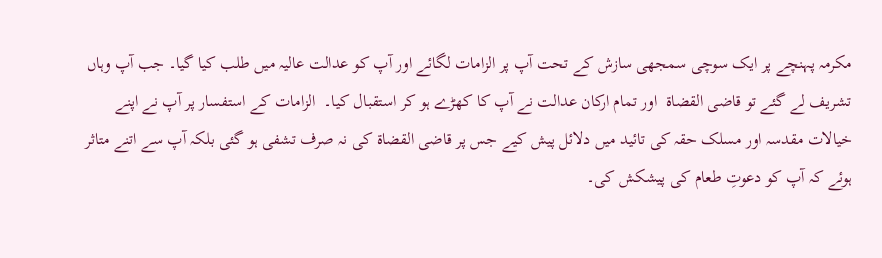مکرمہ پہنچے پر ایک سوچی سمجھی سازش کے تحت آپ پر الزامات لگائے اور آپ کو عدالت عالیہ میں طلب کیا گیا۔ جب آپ وہاں تشریف لے گئے تو قاضی القضاۃ  اور تمام ارکان عدالت نے آپ کا کھڑے ہو کر استقبال کیا۔  الزامات کے استفسار پر آپ نے اپنے خیالات مقدسہ اور مسلک حقہ کی تائید میں دلائل پیش کیے جس پر قاضی القضاۃ کی نہ صرف تشفی ہو گئی بلکہ آپ سے اتنے متاثر ہوئے کہ آپ کو دعوتِ طعام کی پیشکش کی۔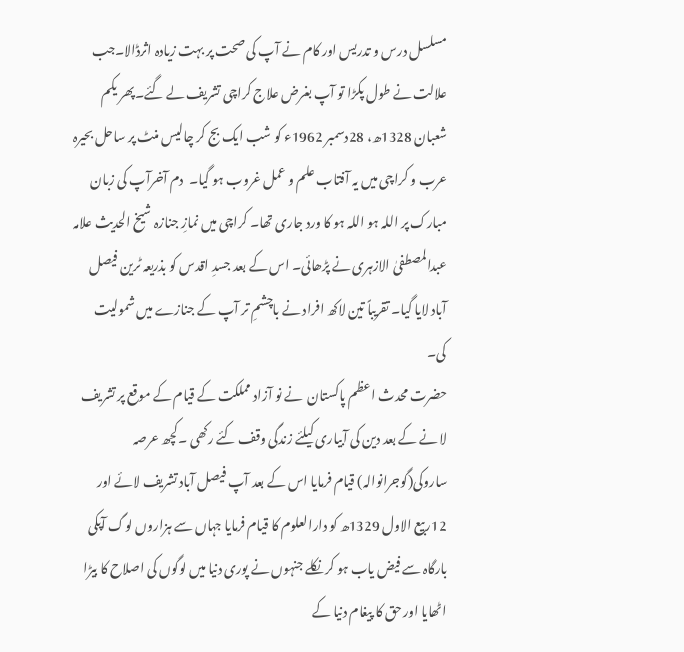مسلسل درس و تدریس اور کام نے آپ کی صحت پر بہت زیادہ اثرڈالا۔جب علالت نے طول پکڑا تو آپ بغرض علاج کراچی تشریف لے گئے۔پھر یکم شعبان 1328ھ، 28دسمبر 1962ء کو شب ایک بج کر چالیس منٹ پر ساحل بحیرہ عرب و کراچی میں یہ آفتاب علم و عمل غروب ہو گیا۔  دم آخرآپ کی زبان مبارک پر اللہ ہو اللہ ہو کا ورد جاری تھا۔ کراچی میں نمازِ جنازہ شیخ الحدیث علامہ عبدالمصطفیٰ الازہری نے پڑھائی۔ اس کے بعد جسدِ اقدس کو بذریعہ ٹرین فیصل آباد لایا گیا۔ تقریباً تین لاکھ افراد نے باچشمِ تر آپ کے جنازے میں شمولیت کی۔
حضرت محدث اعظم پاکستان  نے نو آزاد مملکت کے قیام کے موقع پر تشریف لا نے کے بعد دین کی آبیاری کیلئے زندگی وقف کئے رکھی ۔کچھ عرصہ ساروکی(گوجرانوالہ) قیام فرمایا اس کے بعد آپ فیصل آباد تشریف لائے اور 12ربیع الاول 1329ھ کو دارالعلوم کا قیام فرمایا جہاں سے ہزاروں لوگ آپکی بارگاہ سے فیض یاب ہو کر نکلے جنہوں نے پوری دنیا میں لوگوں کی اصلاح کا بیڑا اٹھایا اور حق کا پیغام دنیا کے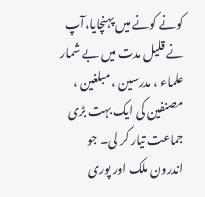کونے کونے میں پہنچایا،آپ نے قلیل مدت میں بے شمار علماء ، مدرسین ، مبلغین ، مصنفین کی ایک بہت بڑی جماعت تیار کر لی۔ جو اندرون ملک اور پوری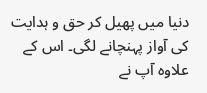دنیا میں پھیل کر حق و ہدایت کی آواز پہنچانے لگی۔ اس کے علاوہ آپ نے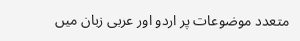متعدد موضوعات پر اردو اور عربی زبان میں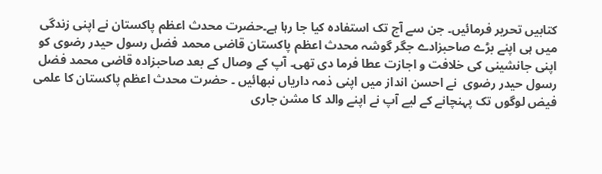کتابیں تحریر فرمائیں۔ جن سے آج تک استفادہ کیا جا رہا ہے۔حضرت محدث اعظم پاکستان نے اپنی زندگی میں ہی اپنے بڑے صاحبزادے جگر گوشہ محدث اعظم پاکستان قاضی محمد فضل رسول حیدر رضوی کو اپنی جانشینی کی خلافت و اجازت عطا فرما دی تھی۔ آپ کے وصال کے بعد صاحبزادہ قاضی محمد فضل رسول حیدر رضوی  نے احسن انداز میں اپنی ذمہ داریاں نبھائیں ۔ حضرت محدث اعظم پاکستان کا علمی فیض لوگوں تک پہنچانے کے لیے آپ نے اپنے والد کا مشن جاری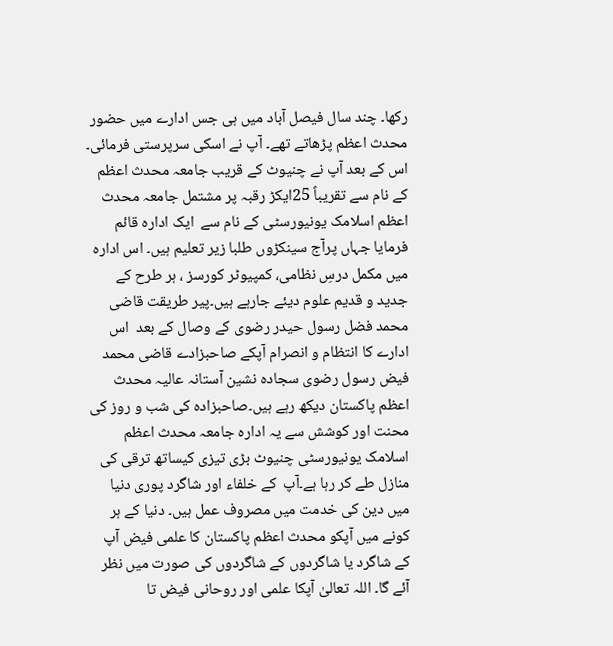رکھا۔ چند سال فیصل آباد میں ہی جس ادارے میں حضور محدث اعظم پڑھاتے تھے۔ آپ نے اسکی سرپرستی فرمائی۔ اس کے بعد آپ نے چنیوٹ کے قریب جامعہ محدث اعظم کے نام سے تقریباً 25ایکڑ رقبہ پر مشتمل جامعہ محدث اعظم اسلامک یونیورسٹی کے نام سے  ایک ادارہ قائم فرمایا جہاں پرآج سینکڑوں طلبا زیر تعلیم ہیں۔ اس ادارہ میں مکمل درسِ نظامی، کمپیوٹر کورسز ، ہر طرح کے جدید و قدیم علوم دیئے جارہے ہیں۔پیر طریقت قاضی محمد فضل رسول حیدر رضوی کے وصال کے بعد  اس ادارے کا انتظام و انصرام آپکے صاحبزادے قاضی محمد فیض رسول رضوی سجادہ نشین آستانہ عالیہ محدث اعظم پاکستان دیکھ رہے ہیں۔صاحبزادہ کی شب و روز کی محنت اور کوشش سے یہ ادارہ جامعہ محدث اعظم اسلامک یونیورسٹی چنیوٹ بڑی تیزی کیساتھ ترقی کی منازل طے کر رہا ہے۔آپ  کے خلفاء اور شاگرد پوری دنیا میں دین کی خدمت میں مصروف عمل ہیں۔ دنیا کے ہر کونے میں آپکو محدث اعظم پاکستان کا علمی فیض آپ کے شاگرد یا شاگردوں کے شاگردوں کی صورت میں نظر آئے گا۔ اللہ تعالیٰ آپکا علمی اور روحانی فیض تا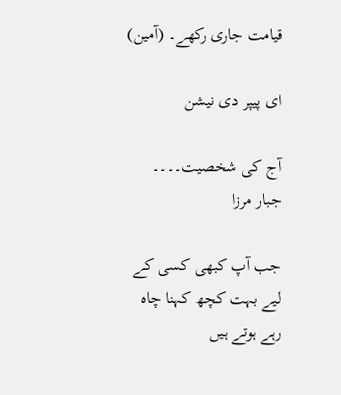قیامت جاری رکھے۔ (آمین)

ای پیپر دی نیشن

آج کی شخصیت۔۔۔۔ جبار مرزا

جب آپ کبھی کسی کے لیے بہت کچھ کہنا چاہ رہے ہوتے ہیں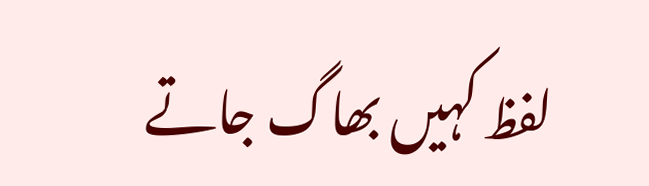لفظ کہیں بھاگ جاتے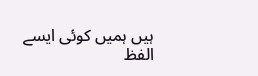ہیں ہمیں کوئی ایسے الفظ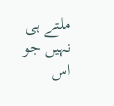ملتے ہی نہیں جو اس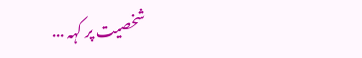شخصیت پر کہہ ...